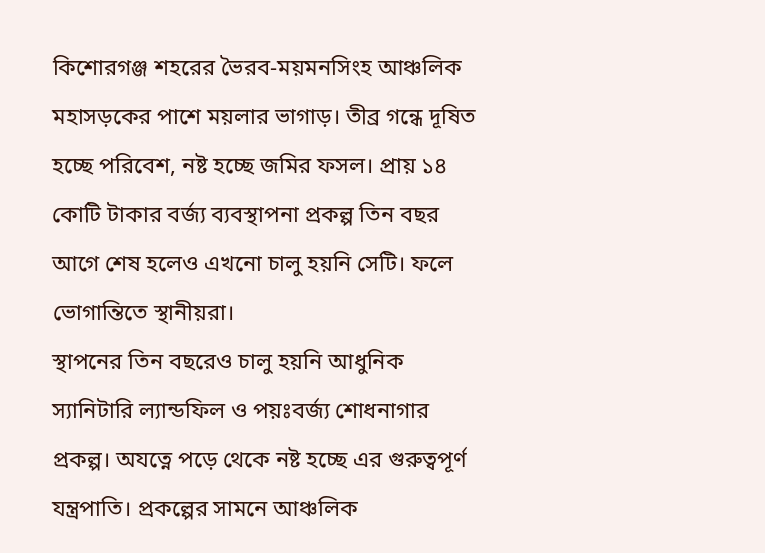কিশোরগঞ্জ শহরের ভৈরব-ময়মনসিংহ আঞ্চলিক মহাসড়কের পাশে ময়লার ভাগাড়। তীব্র গন্ধে দূষিত হচ্ছে পরিবেশ, নষ্ট হচ্ছে জমির ফসল। প্রায় ১৪ কোটি টাকার বর্জ্য ব্যবস্থাপনা প্রকল্প তিন বছর আগে শেষ হলেও এখনো চালু হয়নি সেটি। ফলে ভোগান্তিতে স্থানীয়রা।
স্থাপনের তিন বছরেও চালু হয়নি আধুনিক স্যানিটারি ল্যান্ডফিল ও পয়ঃবর্জ্য শোধনাগার প্রকল্প। অযত্নে পড়ে থেকে নষ্ট হচ্ছে এর গুরুত্বপূর্ণ যন্ত্রপাতি। প্রকল্পের সামনে আঞ্চলিক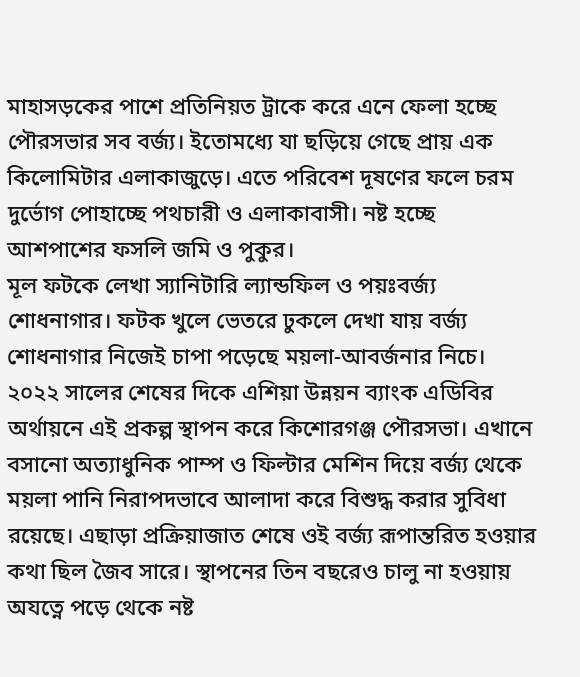মাহাসড়কের পাশে প্রতিনিয়ত ট্রাকে করে এনে ফেলা হচ্ছে পৌরসভার সব বর্জ্য। ইতোমধ্যে যা ছড়িয়ে গেছে প্রায় এক কিলোমিটার এলাকাজুড়ে। এতে পরিবেশ দূষণের ফলে চরম দুর্ভোগ পোহাচ্ছে পথচারী ও এলাকাবাসী। নষ্ট হচ্ছে আশপাশের ফসলি জমি ও পুকুর।
মূল ফটকে লেখা স্যানিটারি ল্যান্ডফিল ও পয়ঃবর্জ্য শোধনাগার। ফটক খুলে ভেতরে ঢুকলে দেখা যায় বর্জ্য শোধনাগার নিজেই চাপা পড়েছে ময়লা-আবর্জনার নিচে। ২০২২ সালের শেষের দিকে এশিয়া উন্নয়ন ব্যাংক এডিবির অর্থায়নে এই প্রকল্প স্থাপন করে কিশোরগঞ্জ পৌরসভা। এখানে বসানো অত্যাধুনিক পাম্প ও ফিল্টার মেশিন দিয়ে বর্জ্য থেকে ময়লা পানি নিরাপদভাবে আলাদা করে বিশুদ্ধ করার সুবিধা রয়েছে। এছাড়া প্রক্রিয়াজাত শেষে ওই বর্জ্য রূপান্তরিত হওয়ার কথা ছিল জৈব সারে। স্থাপনের তিন বছরেও চালু না হওয়ায় অযত্নে পড়ে থেকে নষ্ট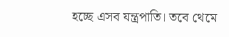হচ্ছে এসব যন্ত্রপাতি। তবে থেমে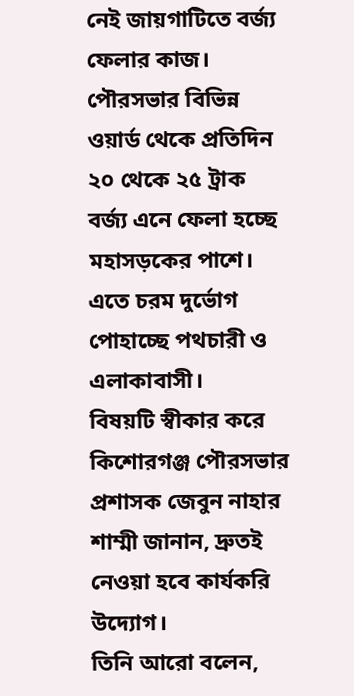নেই জায়গাটিতে বর্জ্য ফেলার কাজ। পৌরসভার বিভিন্ন ওয়ার্ড থেকে প্রতিদিন ২০ থেকে ২৫ ট্রাক বর্জ্য এনে ফেলা হচ্ছে মহাসড়কের পাশে। এতে চরম দুর্ভোগ পোহাচ্ছে পথচারী ও এলাকাবাসী।
বিষয়টি স্বীকার করে কিশোরগঞ্জ পৌরসভার প্রশাসক জেবুন নাহার শাম্মী জানান, দ্রুতই নেওয়া হবে কার্যকরি উদ্যোগ।
তিনি আরো বলেন,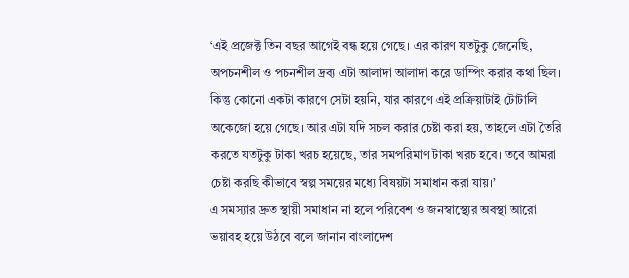‘এই প্রজেক্ট তিন বছর আগেই বন্ধ হয়ে গেছে। এর কারণ যতটুকু জেনেছি, অপচনশীল ও পচনশীল দ্রব্য এটা আলাদা আলাদা করে ডাম্পিং করার কথা ছিল। কিন্তু কোনো একটা কারণে সেটা হয়নি, যার কারণে এই প্রক্রিয়াটাই টোটালি অকেজো হয়ে গেছে। আর এটা যদি সচল করার চেষ্টা করা হয়, তাহলে এটা তৈরি করতে যতটুকু টাকা খরচ হয়েছে, তার সমপরিমাণ টাকা খরচ হবে। তবে আমরা চেষ্টা করছি কীভাবে স্বল্প সময়ের মধ্যে বিষয়টা সমাধান করা যায়।’
এ সমস্যার দ্রুত স্থায়ী সমাধান না হলে পরিবেশ ও জনস্বাস্থ্যের অবস্থা আরো ভয়াবহ হয়ে উঠবে বলে জানান বাংলাদেশ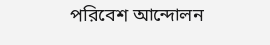পরিবেশ আন্দোলন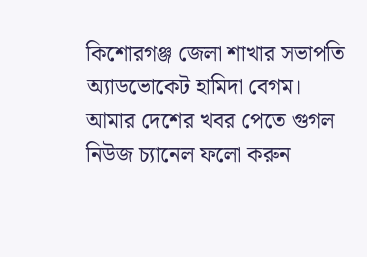কিশোরগঞ্জ জেলা শাখার সভাপতি অ্যাডভোকেট হামিদা বেগম।
আমার দেশের খবর পেতে গুগল নিউজ চ্যানেল ফলো করুন